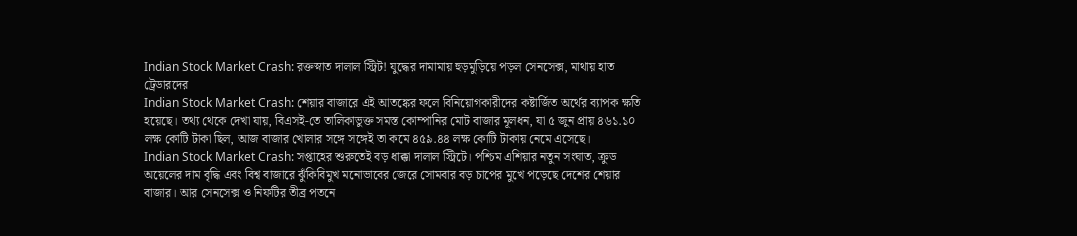Indian Stock Market Crash: রক্তস্নাত দালাল স্ট্রিট! যুদ্ধের দামামায় হুড়মুড়িয়ে পড়ল সেনসেক্স, মাথায় হাত ট্রেডারদের
Indian Stock Market Crash: শেয়ার বাজারে এই আতঙ্কের ফলে বিনিয়োগকারীদের কষ্টার্জিত অর্থের ব্যাপক ক্ষতি হয়েছে। তথ্য থেকে দেখা যায়, বিএসই-তে তালিকাভুক্ত সমস্ত কোম্পানির মোট বাজার মূলধন, যা ৫ জুন প্রায় ৪৬১.১০ লক্ষ কোটি টাকা ছিল, আজ বাজার খোলার সঙ্গে সঙ্গেই তা কমে ৪৫৯.৪৪ লক্ষ কোটি টাকায় নেমে এসেছে।
Indian Stock Market Crash: সপ্তাহের শুরুতেই বড় ধাক্কা দালাল স্ট্রিটে। পশ্চিম এশিয়ার নতুন সংঘাত, ক্রুড অয়েলের দাম বৃদ্ধি এবং বিশ্ব বাজারে ঝুঁকিবিমুখ মনোভাবের জেরে সোমবার বড় চাপের মুখে পড়েছে দেশের শেয়ার বাজার। আর সেনসেক্স ও নিফটির তীব্র পতনে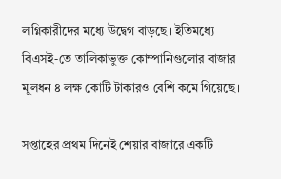লগ্নিকারীদের মধ্যে উদ্বেগ বাড়ছে। ইতিমধ্যে বিএসই-তে তালিকাভুক্ত কোম্পানিগুলোর বাজার মূলধন ৪ লক্ষ কোটি টাকারও বেশি কমে গিয়েছে।

সপ্তাহের প্রথম দিনেই শেয়ার বাজারে একটি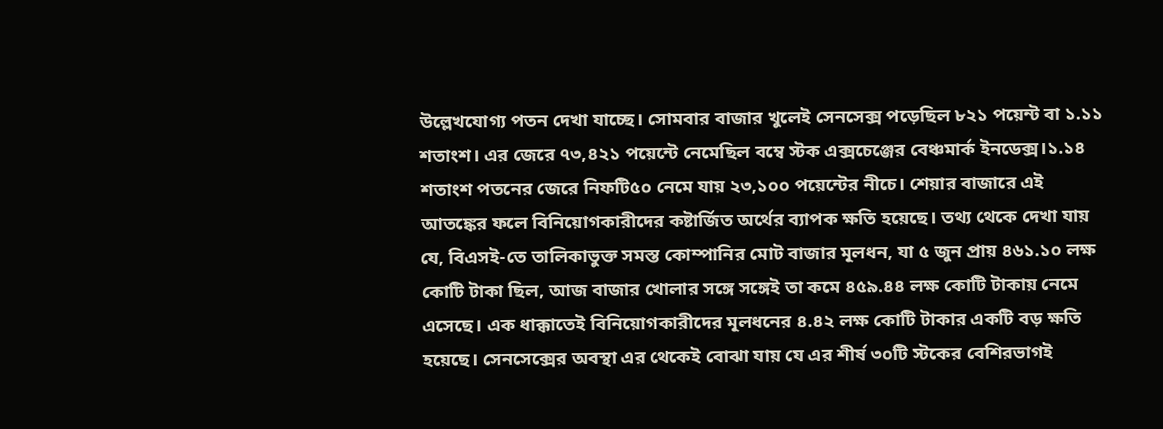উল্লেখযোগ্য পতন দেখা যাচ্ছে। সোমবার বাজার খুলেই সেনসেক্স পড়েছিল ৮২১ পয়েন্ট বা ১.১১ শতাংশ। এর জেরে ৭৩,৪২১ পয়েন্টে নেমেছিল বম্বে স্টক এক্সচেঞ্জের বেঞ্চমার্ক ইনডেক্স।১.১৪ শতাংশ পতনের জেরে নিফটি৫০ নেমে যায় ২৩,১০০ পয়েন্টের নীচে। শেয়ার বাজারে এই আতঙ্কের ফলে বিনিয়োগকারীদের কষ্টার্জিত অর্থের ব্যাপক ক্ষতি হয়েছে। তথ্য থেকে দেখা যায় যে, বিএসই-তে তালিকাভুক্ত সমস্ত কোম্পানির মোট বাজার মূলধন, যা ৫ জুন প্রায় ৪৬১.১০ লক্ষ কোটি টাকা ছিল, আজ বাজার খোলার সঙ্গে সঙ্গেই তা কমে ৪৫৯.৪৪ লক্ষ কোটি টাকায় নেমে এসেছে। এক ধাক্কাতেই বিনিয়োগকারীদের মূলধনের ৪.৪২ লক্ষ কোটি টাকার একটি বড় ক্ষতি হয়েছে। সেনসেক্সের অবস্থা এর থেকেই বোঝা যায় যে এর শীর্ষ ৩০টি স্টকের বেশিরভাগই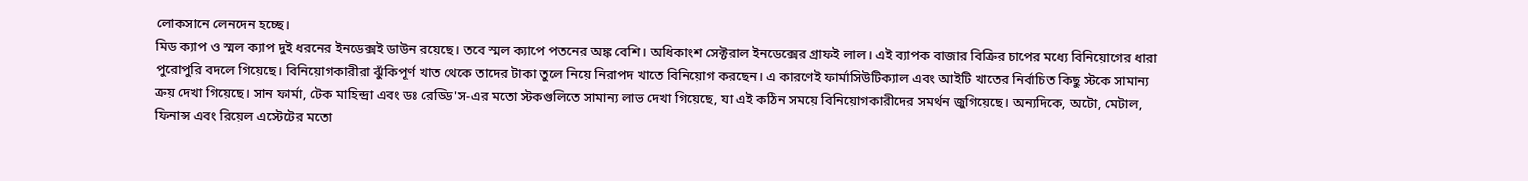লোকসানে লেনদেন হচ্ছে।
মিড ক্যাপ ও স্মল ক্যাপ দুই ধরনের ইনডেক্সই ডাউন রয়েছে। তবে স্মল ক্যাপে পতনের অঙ্ক বেশি। অধিকাংশ সেক্টরাল ইনডেক্সের গ্রাফই লাল। এই ব্যাপক বাজার বিক্রির চাপের মধ্যে বিনিয়োগের ধারা পুরোপুরি বদলে গিয়েছে। বিনিয়োগকারীরা ঝুঁকিপূর্ণ খাত থেকে তাদের টাকা তুলে নিয়ে নিরাপদ খাতে বিনিয়োগ করছেন। এ কারণেই ফার্মাসিউটিক্যাল এবং আইটি খাতের নির্বাচিত কিছু স্টকে সামান্য ক্রয় দেখা গিয়েছে। সান ফার্মা, টেক মাহিন্দ্রা এবং ডঃ রেড্ডি'স-এর মতো স্টকগুলিতে সামান্য লাভ দেখা গিয়েছে, যা এই কঠিন সময়ে বিনিয়োগকারীদের সমর্থন জুগিয়েছে। অন্যদিকে, অটো, মেটাল, ফিনান্স এবং রিয়েল এস্টেটের মতো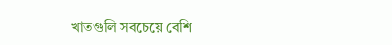খাতগুলি সবচেয়ে বেশি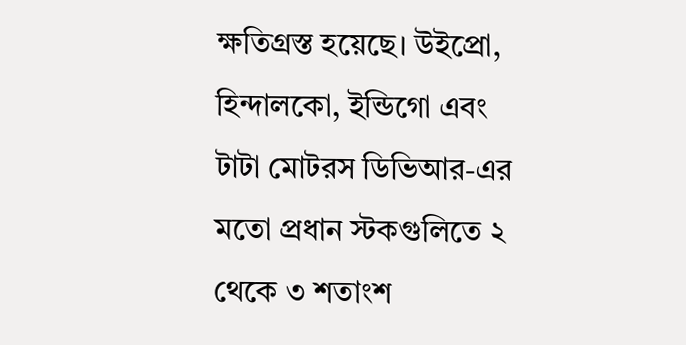ক্ষতিগ্রস্ত হয়েছে। উইপ্রো, হিন্দালকো, ইন্ডিগো এবং টাটা মোটরস ডিভিআর-এর মতো প্রধান স্টকগুলিতে ২ থেকে ৩ শতাংশ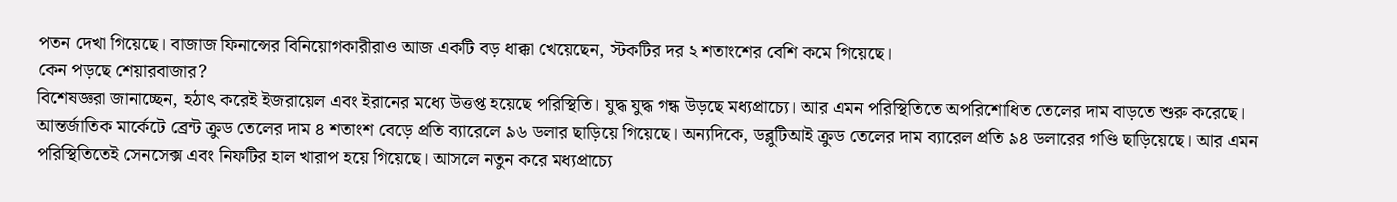পতন দেখা গিয়েছে। বাজাজ ফিনান্সের বিনিয়োগকারীরাও আজ একটি বড় ধাক্কা খেয়েছেন, স্টকটির দর ২ শতাংশের বেশি কমে গিয়েছে।
কেন পড়ছে শেয়ারবাজার?
বিশেষজ্ঞরা জানাচ্ছেন, হঠাৎ করেই ইজরায়েল এবং ইরানের মধ্যে উত্তপ্ত হয়েছে পরিস্থিতি। যুদ্ধ যুদ্ধ গন্ধ উড়ছে মধ্যপ্রাচ্যে। আর এমন পরিস্থিতিতে অপরিশোধিত তেলের দাম বাড়তে শুরু করেছে। আন্তর্জাতিক মার্কেটে ব্রেন্ট ক্রুড তেলের দাম ৪ শতাংশ বেড়ে প্রতি ব্যারেলে ৯৬ ডলার ছাড়িয়ে গিয়েছে। অন্যদিকে, ডব্লুটিআই ক্রুড তেলের দাম ব্যারেল প্রতি ৯৪ ডলারের গণ্ডি ছাড়িয়েছে। আর এমন পরিস্থিতিতেই সেনসেক্স এবং নিফটির হাল খারাপ হয়ে গিয়েছে। আসলে নতুন করে মধ্যপ্রাচ্যে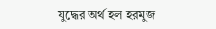যুদ্ধের অর্থ হল হরমুজ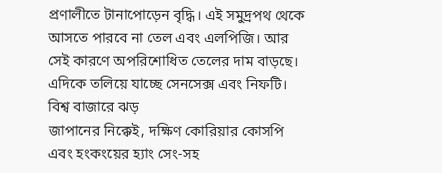প্রণালীতে টানাপোড়েন বৃদ্ধি। এই সমুদ্রপথ থেকে আসতে পারবে না তেল এবং এলপিজি। আর সেই কারণে অপরিশোধিত তেলের দাম বাড়ছে। এদিকে তলিয়ে যাচ্ছে সেনসেক্স এবং নিফটি।
বিশ্ব বাজারে ঝড়
জাপানের নিক্কেই, দক্ষিণ কোরিয়ার কোসপি এবং হংকংয়ের হ্যাং সেং-সহ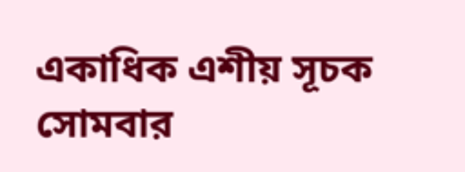একাধিক এশীয় সূচক সোমবার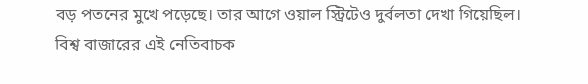বড় পতনের মুখে পড়েছে। তার আগে ওয়াল স্ট্রিটেও দুর্বলতা দেখা গিয়েছিল। বিশ্ব বাজারের এই নেতিবাচক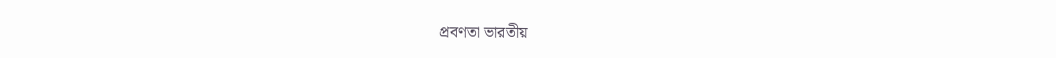প্রবণতা ভারতীয়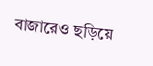বাজারেও ছড়িয়ে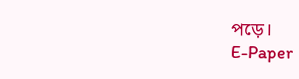পড়ে।
E-Paper